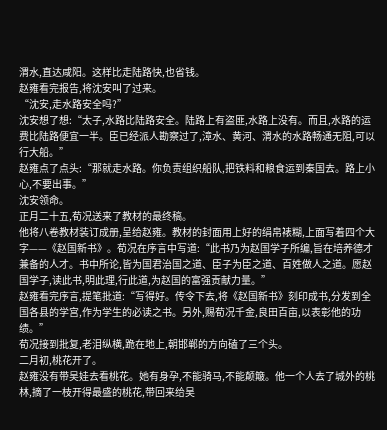渭水,直达咸阳。这样比走陆路快,也省钱。
赵雍看完报告,将沈安叫了过来。
“沈安,走水路安全吗?”
沈安想了想:“太子,水路比陆路安全。陆路上有盗匪,水路上没有。而且,水路的运费比陆路便宜一半。臣已经派人勘察过了,漳水、黄河、渭水的水路畅通无阻,可以行大船。”
赵雍点了点头:“那就走水路。你负责组织船队,把铁料和粮食运到秦国去。路上小心,不要出事。”
沈安领命。
正月二十五,荀况送来了教材的最终稿。
他将八卷教材装订成册,呈给赵雍。教材的封面用上好的绢帛裱糊,上面写着四个大字——《赵国新书》。荀况在序言中写道:“此书乃为赵国学子所编,旨在培养德才兼备的人才。书中所论,皆为国君治国之道、臣子为臣之道、百姓做人之道。愿赵国学子,读此书,明此理,行此道,为赵国的富强贡献力量。”
赵雍看完序言,提笔批道:“写得好。传令下去,将《赵国新书》刻印成书,分发到全国各县的学宫,作为学生的必读之书。另外,赐荀况千金,良田百亩,以表彰他的功绩。”
荀况接到批复,老泪纵横,跪在地上,朝邯郸的方向磕了三个头。
二月初,桃花开了。
赵雍没有带吴娃去看桃花。她有身孕,不能骑马,不能颠簸。他一个人去了城外的桃林,摘了一枝开得最盛的桃花,带回来给吴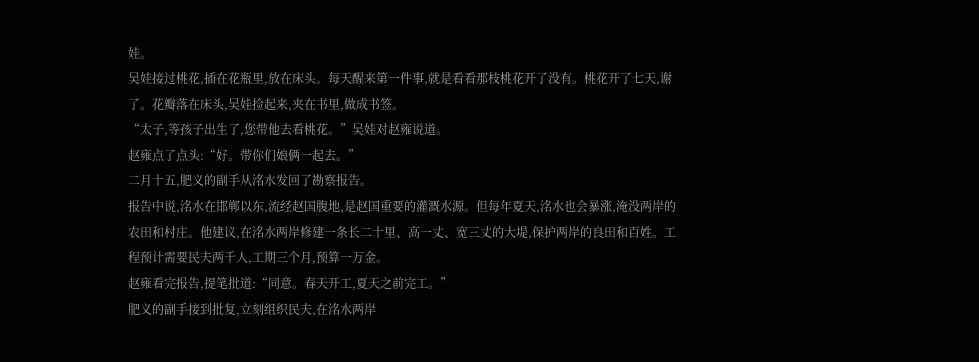娃。
吴娃接过桃花,插在花瓶里,放在床头。每天醒来第一件事,就是看看那枝桃花开了没有。桃花开了七天,谢了。花瓣落在床头,吴娃捡起来,夹在书里,做成书签。
“太子,等孩子出生了,您带他去看桃花。”吴娃对赵雍说道。
赵雍点了点头:“好。带你们娘俩一起去。”
二月十五,肥义的副手从洺水发回了勘察报告。
报告中说,洺水在邯郸以东,流经赵国腹地,是赵国重要的灌溉水源。但每年夏天,洺水也会暴涨,淹没两岸的农田和村庄。他建议,在洺水两岸修建一条长二十里、高一丈、宽三丈的大堤,保护两岸的良田和百姓。工程预计需要民夫两千人,工期三个月,预算一万金。
赵雍看完报告,提笔批道:“同意。春天开工,夏天之前完工。”
肥义的副手接到批复,立刻组织民夫,在洺水两岸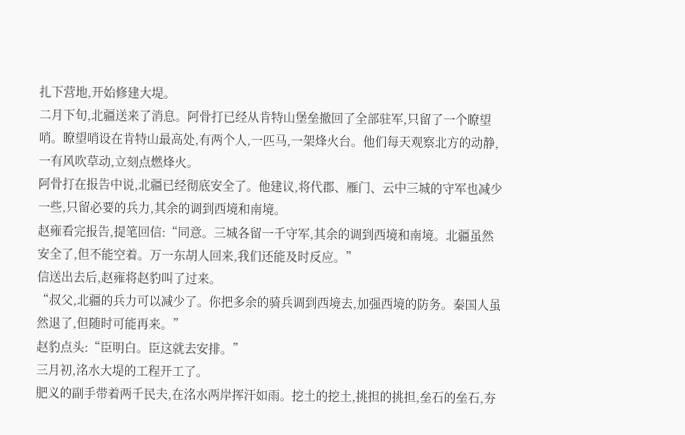扎下营地,开始修建大堤。
二月下旬,北疆送来了消息。阿骨打已经从肯特山堡垒撤回了全部驻军,只留了一个瞭望哨。瞭望哨设在肯特山最高处,有两个人,一匹马,一架烽火台。他们每天观察北方的动静,一有风吹草动,立刻点燃烽火。
阿骨打在报告中说,北疆已经彻底安全了。他建议,将代郡、雁门、云中三城的守军也减少一些,只留必要的兵力,其余的调到西境和南境。
赵雍看完报告,提笔回信:“同意。三城各留一千守军,其余的调到西境和南境。北疆虽然安全了,但不能空着。万一东胡人回来,我们还能及时反应。”
信送出去后,赵雍将赵豹叫了过来。
“叔父,北疆的兵力可以减少了。你把多余的骑兵调到西境去,加强西境的防务。秦国人虽然退了,但随时可能再来。”
赵豹点头:“臣明白。臣这就去安排。”
三月初,洺水大堤的工程开工了。
肥义的副手带着两千民夫,在洺水两岸挥汗如雨。挖土的挖土,挑担的挑担,垒石的垒石,夯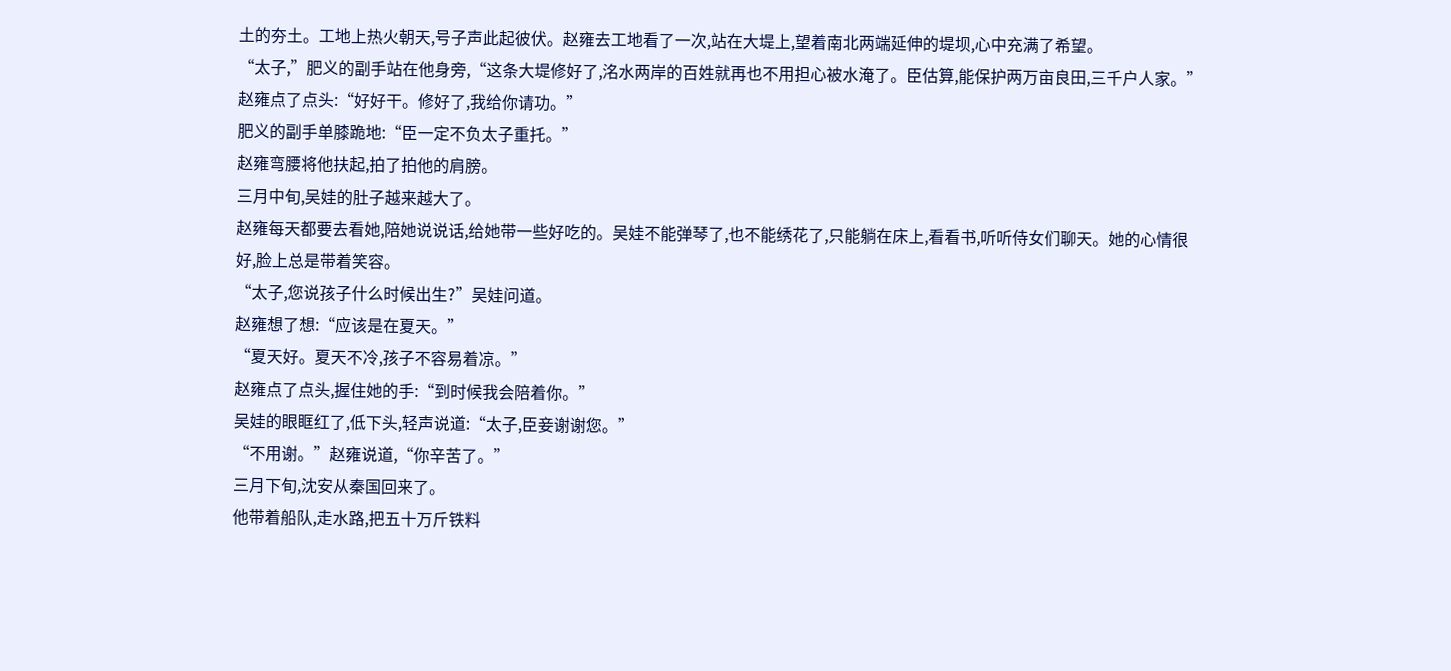土的夯土。工地上热火朝天,号子声此起彼伏。赵雍去工地看了一次,站在大堤上,望着南北两端延伸的堤坝,心中充满了希望。
“太子,”肥义的副手站在他身旁,“这条大堤修好了,洺水两岸的百姓就再也不用担心被水淹了。臣估算,能保护两万亩良田,三千户人家。”
赵雍点了点头:“好好干。修好了,我给你请功。”
肥义的副手单膝跪地:“臣一定不负太子重托。”
赵雍弯腰将他扶起,拍了拍他的肩膀。
三月中旬,吴娃的肚子越来越大了。
赵雍每天都要去看她,陪她说说话,给她带一些好吃的。吴娃不能弹琴了,也不能绣花了,只能躺在床上,看看书,听听侍女们聊天。她的心情很好,脸上总是带着笑容。
“太子,您说孩子什么时候出生?”吴娃问道。
赵雍想了想:“应该是在夏天。”
“夏天好。夏天不冷,孩子不容易着凉。”
赵雍点了点头,握住她的手:“到时候我会陪着你。”
吴娃的眼眶红了,低下头,轻声说道:“太子,臣妾谢谢您。”
“不用谢。”赵雍说道,“你辛苦了。”
三月下旬,沈安从秦国回来了。
他带着船队,走水路,把五十万斤铁料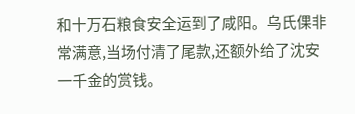和十万石粮食安全运到了咸阳。乌氏倮非常满意,当场付清了尾款,还额外给了沈安一千金的赏钱。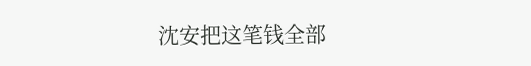沈安把这笔钱全部